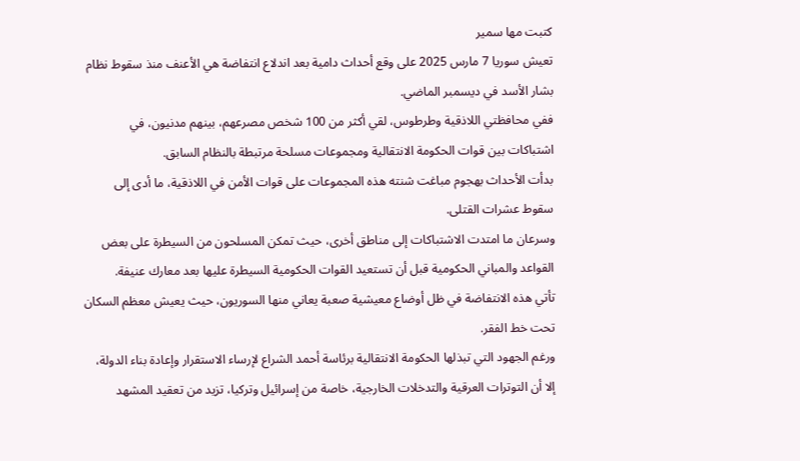كتبت مها سمير
تعيش سوريا 7 مارس 2025 على وقع أحداث دامية بعد اندلاع انتفاضة هي الأعنف منذ سقوط نظام بشار الأسد في ديسمبر الماضي.
ففي محافظتي اللاذقية وطرطوس، لقي أكثر من 100 شخص مصرعهم، بينهم مدنيون، في اشتباكات بين قوات الحكومة الانتقالية ومجموعات مسلحة مرتبطة بالنظام السابق.
بدأت الأحداث بهجوم مباغت شنته هذه المجموعات على قوات الأمن في اللاذقية، ما أدى إلى سقوط عشرات القتلى.
وسرعان ما امتدت الاشتباكات إلى مناطق أخرى، حيث تمكن المسلحون من السيطرة على بعض القواعد والمباني الحكومية قبل أن تستعيد القوات الحكومية السيطرة عليها بعد معارك عنيفة.
تأتي هذه الانتفاضة في ظل أوضاع معيشية صعبة يعاني منها السوريون، حيث يعيش معظم السكان تحت خط الفقر.
ورغم الجهود التي تبذلها الحكومة الانتقالية برئاسة أحمد الشراع لإرساء الاستقرار وإعادة بناء الدولة، إلا أن التوترات العرقية والتدخلات الخارجية، خاصة من إسرائيل وتركيا، تزيد من تعقيد المشهد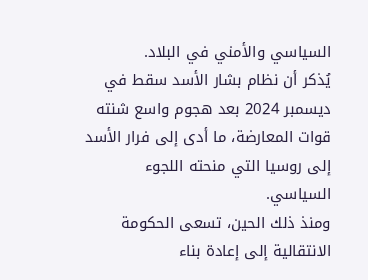السياسي والأمني في البلاد.
يُذكر أن نظام بشار الأسد سقط في ديسمبر 2024 بعد هجوم واسع شنته قوات المعارضة، ما أدى إلى فرار الأسد إلى روسيا التي منحته اللجوء السياسي.
ومنذ ذلك الحين، تسعى الحكومة الانتقالية إلى إعادة بناء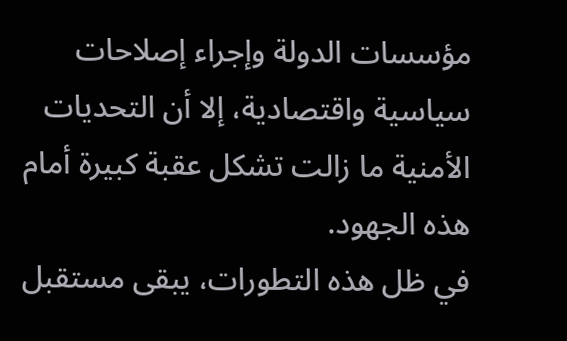مؤسسات الدولة وإجراء إصلاحات سياسية واقتصادية، إلا أن التحديات الأمنية ما زالت تشكل عقبة كبيرة أمام هذه الجهود.
في ظل هذه التطورات، يبقى مستقبل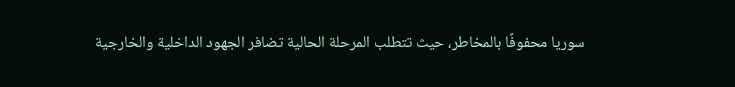سوريا محفوفًا بالمخاطر، حيث تتطلب المرحلة الحالية تضافر الجهود الداخلية والخارجية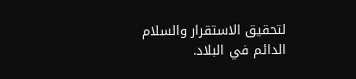لتحقيق الاستقرار والسلام الدائم في البلاد.